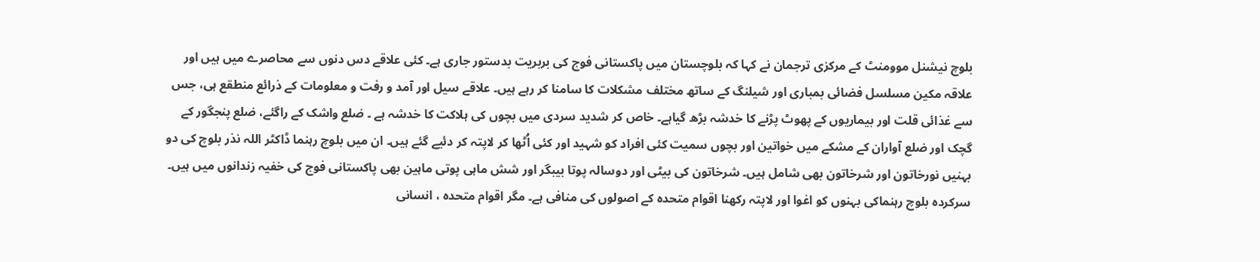بلوچ نیشنل موومنٹ کے مرکزی ترجمان نے کہا کہ بلوچستان میں پاکستانی فوج کی بربریت بدستور جاری ہے۔ کئی علاقے دس دنوں سے محاصرے میں ہیں اور علاقہ مکین مسلسل فضائی بمباری اور شیلنگ کے ساتھ مختلف مشکلات کا سامنا کر رہے ہیں۔ علاقے سیل اور آمد و رفت و معلومات کے ذرائع منطقع ہی، جس سے غذائی قلت اور بیماریوں کے پھوٹ پڑنے کا خدشہ بڑھ گیاہے۔ خاص کر شدید سردی میں بچوں کی ہلاکت کا خدشہ ہے ۔ ضلع واشک کے راگئے، ضلع پنجگور کے گچک اور ضلع آواران کے مشکے میں خواتین اور بچوں سمیت کئی افراد کو شہید اور کئی اُٹھا کر لاپتہ کر دئیے گئے ہیں۔ ان میں بلوچ رہنما ڈاکٹر اللہ نذر بلوچ کی دو بہنیں نورخاتون اور شرخاتون بھی شامل ہیں۔ شرخاتون کی بیٹی اور دوسالہ پوتا بیبگر اور شش ماہی پوتی ماہین بھی پاکستانی فوج کی خفیہ زندانوں میں ہیں۔ سرکردہ بلوچ رہنماکی بہنوں کو اغوا اور لاپتہ رکھنا اقوام متحدہ کے اصولوں کی منافی ہے۔ مگر اقوام متحدہ ، انسانی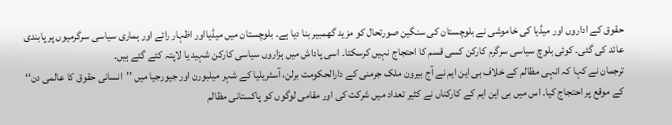حقوق کے اداروں اور میڈیا کی خاموشی نے بلوچستان کی سنگین صورتحال کو مزید گھمبیر بنا دیا ہے۔ بلوچستان میں میڈیااور اظہار رائے اور ہماری سیاسی سرگرمیوں پر پابندی عائد کی گئی۔ کوئی بلوچ سیاسی سرگرم کارکن کسی قسم کا احتجاج نہیں کرسکتا۔ اسی پاداش میں ہزاروں سیاسی کارکن شہید یا لاپتہ کئے گئے ہیں۔
ترجمان نے کہا کہ انہی مظالم کے خلاف بی این ایم نے آج بیرون ملک جرمنی کے دارالحکومت برلن، آسٹریلیا کے شہر میلبورن اور جیورجیا میں ’’انسانی حقوق کا عالمی دن‘‘ کے موقع پر احتجاج کیا۔ اس میں بی این ایم کے کارکناں نے کثیر تعداد میں شرکت کی اور مقامی لوگوں کو پاکستانی مظالم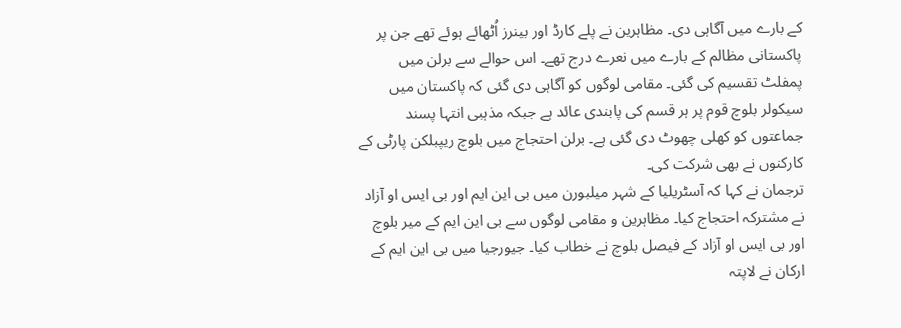کے بارے میں آگاہی دی۔ مظاہرین نے پلے کارڈ اور بینرز اُٹھائے ہوئے تھے جن پر پاکستانی مظالم کے بارے میں نعرے درج تھے۔ اس حوالے سے برلن میں پمفلٹ تقسیم کی گئی۔ مقامی لوگوں کو آگاہی دی گئی کہ پاکستان میں سیکولر بلوچ قوم پر ہر قسم کی پابندی عائد ہے جبکہ مذہبی انتہا پسند جماعتوں کو کھلی چھوٹ دی گئی ہے۔ برلن احتجاج میں بلوچ ریپبلکن پارٹی کے کارکنوں نے بھی شرکت کی۔
ترجمان نے کہا کہ آسٹریلیا کے شہر میلبورن میں بی این ایم اور بی ایس او آزاد نے مشترکہ احتجاج کیا۔ مظاہرین و مقامی لوگوں سے بی این ایم کے میر بلوچ اور بی ایس او آزاد کے فیصل بلوچ نے خطاب کیا۔ جیورجیا میں بی این ایم کے ارکان نے لاپتہ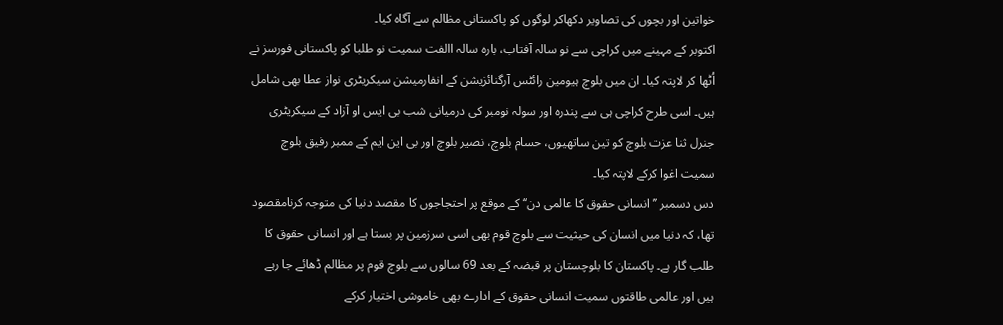خواتین اور بچوں کی تصاویر دکھاکر لوگوں کو پاکستانی مظالم سے آگاہ کیا۔
اکتوبر کے مہینے میں کراچی سے نو سالہ آفتاب، بارہ سالہ االفت سمیت نو طلبا کو پاکستانی فورسز نے اُٹھا کر لاپتہ کیا۔ ان میں بلوچ ہیومین رائٹس آرگنائزیشن کے انفارمیشن سیکریٹری نواز عطا بھی شامل ہیں۔ اسی طرح کراچی ہی سے پندرہ اور سولہ نومبر کی درمیانی شب بی ایس او آزاد کے سیکریٹری جنرل ثنا عزت بلوچ کو تین ساتھیوں، حسام بلوچ، نصیر بلوچ اور بی این ایم کے ممبر رفیق بلوچ سمیت اغوا کرکے لاپتہ کیا۔
دس دسمبر ’’انسانی حقوق کا عالمی دن‘‘ کے موقع پر احتجاجوں کا مقصد دنیا کی متوجہ کرنامقصود تھا، کہ دنیا میں انسان کی حیثیت سے بلوچ قوم بھی اسی سرزمین پر بستا ہے اور انسانی حقوق کا طلب گار ہے۔ پاکستان کا بلوچستان پر قبضہ کے بعد 69 سالوں سے بلوچ قوم پر مظالم ڈھائے جا رہے ہیں اور عالمی طاقتوں سمیت انسانی حقوق کے ادارے بھی خاموشی اختیار کرکے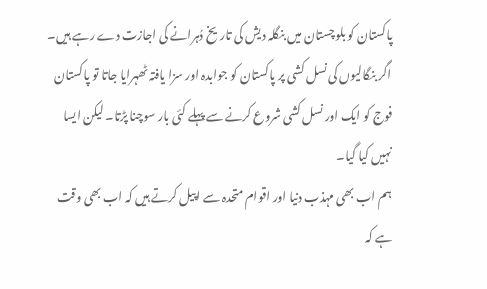پاکستان کو بلوچستان میں بنگلہ دیش کی تاریخ دُہرانے کی اجازت دے رہے ہیں۔ اگر بنگالیوں کی نسل کشی پر پاکستان کو جوابدہ اور سزا یافتہ ٹھہرایا جاتا تو پاکستان فوج کو ایک اور نسل کشی شروع کرنے سے پہلے کئی بار سوچنا پڑتا۔ لیکن ایسا نہیں کیا گیا۔
ہم اب بھی مہذب دنیا اور اقوام متحدہ سے اپیل کرتے ہیں کہ اب بھی وقت ہے کہ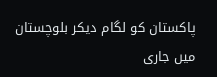پاکستان کو لگام دیکر بلوچستان میں جاری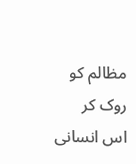مظالم کو روک کر اس انسانی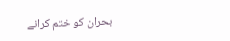بحران کو ختم کرانے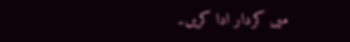میں کردار ادا کریں۔